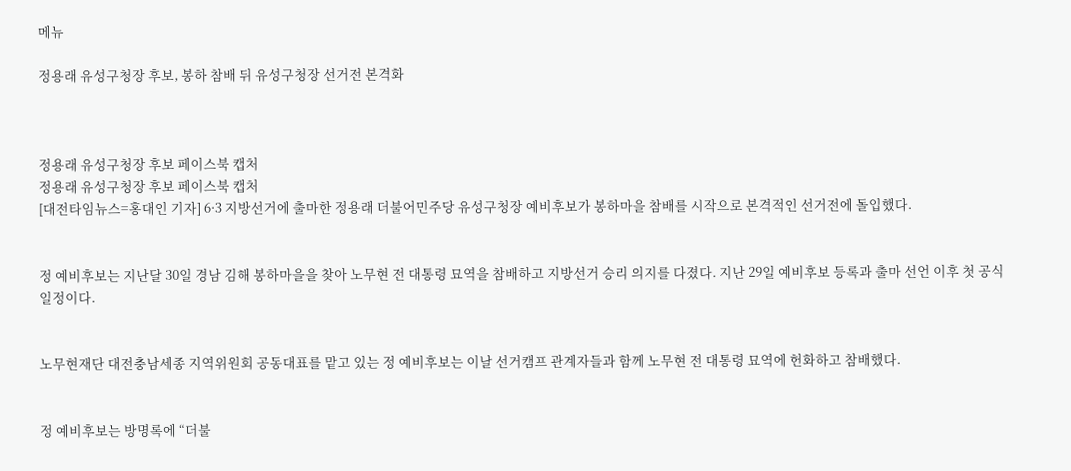메뉴

정용래 유성구청장 후보, 봉하 참배 뒤 유성구청장 선거전 본격화



정용래 유성구청장 후보 페이스북 캡처
정용래 유성구청장 후보 페이스북 캡처
[대전타임뉴스=홍대인 기자] 6·3 지방선거에 출마한 정용래 더불어민주당 유성구청장 예비후보가 봉하마을 참배를 시작으로 본격적인 선거전에 돌입했다.


정 예비후보는 지난달 30일 경남 김해 봉하마을을 찾아 노무현 전 대통령 묘역을 참배하고 지방선거 승리 의지를 다졌다. 지난 29일 예비후보 등록과 출마 선언 이후 첫 공식 일정이다.


노무현재단 대전충남세종 지역위원회 공동대표를 맡고 있는 정 예비후보는 이날 선거캠프 관계자들과 함께 노무현 전 대통령 묘역에 헌화하고 참배했다.


정 예비후보는 방명록에 “더불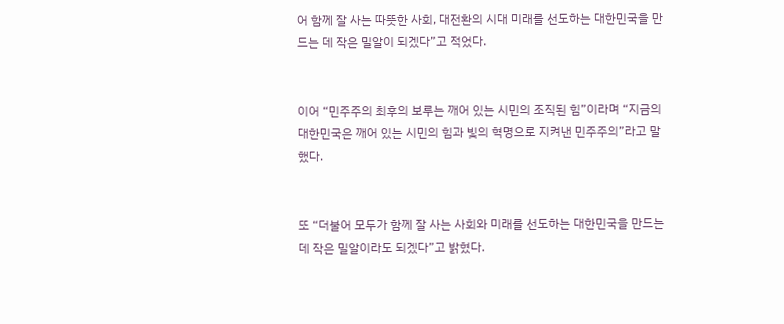어 함께 잘 사는 따뜻한 사회, 대전환의 시대 미래를 선도하는 대한민국을 만드는 데 작은 밀알이 되겠다”고 적었다.


이어 “민주주의 최후의 보루는 깨어 있는 시민의 조직된 힘”이라며 “지금의 대한민국은 깨어 있는 시민의 힘과 빛의 혁명으로 지켜낸 민주주의”라고 말했다.


또 “더불어 모두가 함께 잘 사는 사회와 미래를 선도하는 대한민국을 만드는 데 작은 밀알이라도 되겠다”고 밝혔다.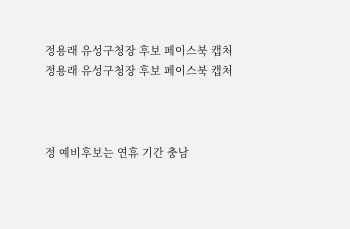정용래 유성구청장 후보 페이스북 캡처
정용래 유성구청장 후보 페이스북 캡처



정 예비후보는 연휴 기간 충남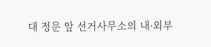대 정문 앞 선거사무소의 내·외부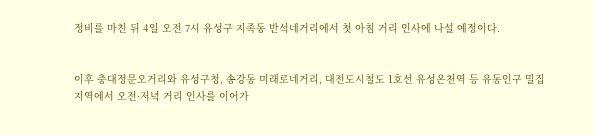정비를 마친 뒤 4일 오전 7시 유성구 지족동 반석네거리에서 첫 아침 거리 인사에 나설 예정이다.


이후 충대정문오거리와 유성구청, 송강동 미래로네거리, 대전도시철도 1호선 유성온천역 등 유동인구 밀집 지역에서 오전·저녁 거리 인사를 이어가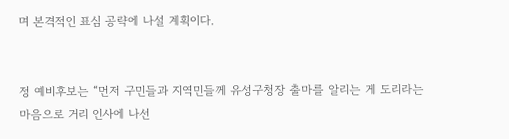며 본격적인 표심 공략에 나설 계획이다.


정 예비후보는 “먼저 구민들과 지역민들께 유성구청장 출마를 알리는 게 도리라는 마음으로 거리 인사에 나선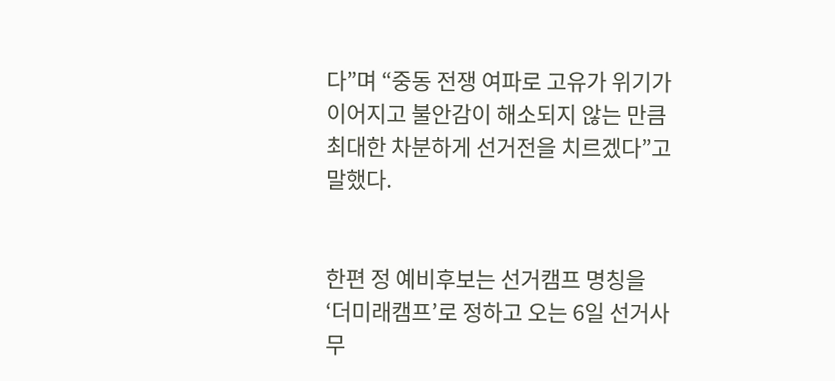다”며 “중동 전쟁 여파로 고유가 위기가 이어지고 불안감이 해소되지 않는 만큼 최대한 차분하게 선거전을 치르겠다”고 말했다.


한편 정 예비후보는 선거캠프 명칭을 ‘더미래캠프’로 정하고 오는 6일 선거사무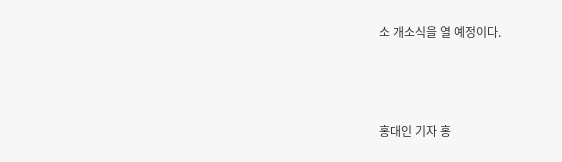소 개소식을 열 예정이다.



홍대인 기자 홍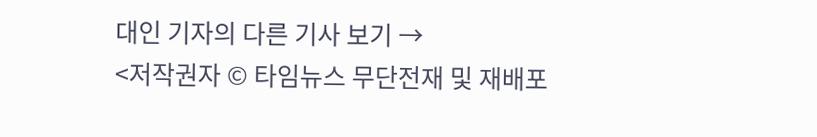대인 기자의 다른 기사 보기 →
<저작권자 © 타임뉴스 무단전재 및 재배포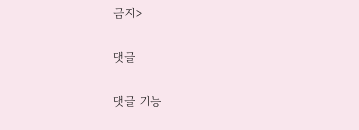금지>

댓글

댓글 기능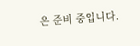은 준비 중입니다.